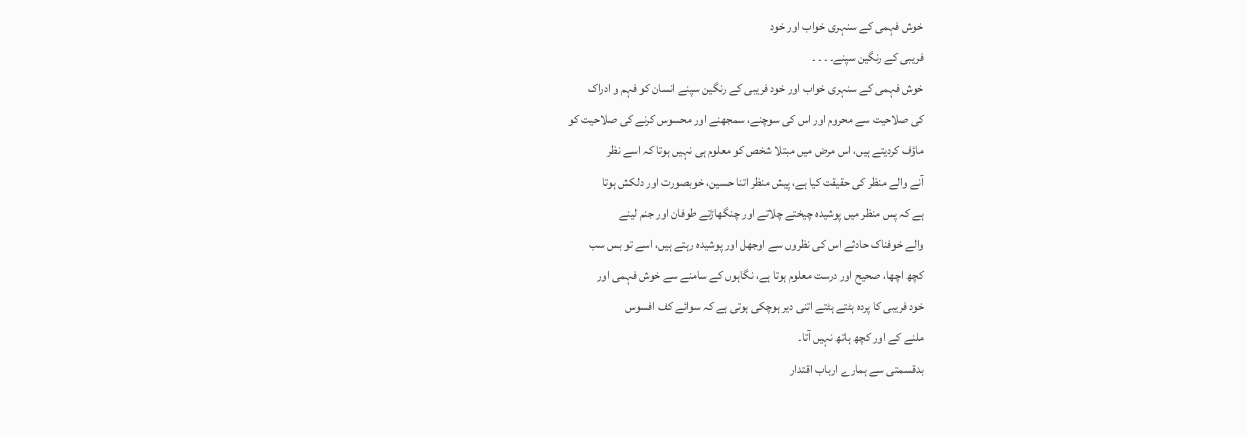خوش فہمی کے سنہری خواب اور خود
فریبی کے رنگین سپنے۔ ۔ ۔ ۔
خوش فہمی کے سنہری خواب اور خود فریبی کے رنگین سپنے انسان کو فہم و ادراک
کی صلاحیت سے محروم اور اس کی سوچنے، سمجھنے اور محسوس کرنے کی صلاحیت کو
ماؤف کردیتے ہیں، اس مرض میں مبتلا شخص کو معلوم ہی نہیں ہوتا کہ اسے نظر
آنے والے منظر کی حقیقت کیا ہے، پیش منظر اتنا حسین، خوبصورت اور دلکش ہوتا
ہے کہ پس منظر میں پوشیدہ چیختے چلاتے اور چنگھاڑتے طوفان اور جنم لینے
والے خوفناک حادثے اس کی نظروں سے اوجھل اور پوشیدہ رہتے ہیں، اسے تو بس سب
کچھ اچھا، صحیح اور درست معلوم ہوتا ہے، نگاہوں کے سامنے سے خوش فہمی اور
خود فریبی کا پردہ ہٹتے ہٹتے اتنی دیر ہوچکی ہوتی ہے کہ سوائے کف افسوس
ملنے کے اور کچھ ہاتھ نہیں آتا۔
بدقسمتی سے ہمارے ارباب اقتدار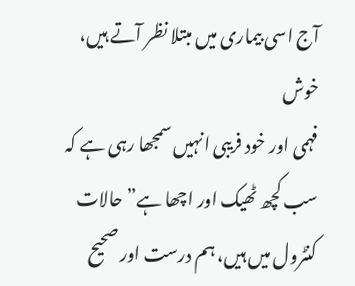آج اسی بیماری میں مبتلا نظر آتے ہیں، خوش
فہمی اور خود فریبی انہیں سمجھا رہی ہے کہ سب کچھ ٹھیک اور اچھا ہے”حالات
کنٹرول میں ہیں، ہم درست اور صحیح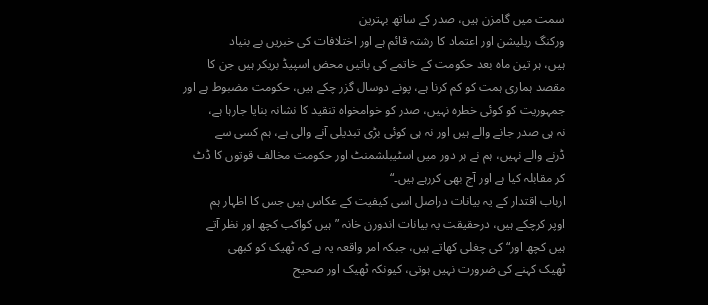سمت میں گامزن ہیں، صدر کے ساتھ بہترین
ورکنگ ریلیشن اور اعتماد کا رشتہ قائم ہے اور اختلافات کی خبریں بے بنیاد
ہیں، ہر تین ماہ بعد حکومت کے خاتمے کی باتیں محض اسپیڈ بریکر ہیں جن کا
مقصد ہماری ہمت کو کم کرنا ہے، پونے دوسال گزر چکے ہیں، حکومت مضبوط ہے اور
جمہوریت کو کوئی خطرہ نہیں، صدر کو خوامخواہ تنقید کا نشانہ بنایا جارہا ہے،
نہ ہی صدر جانے والے ہیں اور نہ ہی کوئی بڑی تبدیلی آنے والی ہے، ہم کسی سے
ڈرنے والے نہیں، ہم نے ہر دور میں اسٹیبلشمنٹ اور حکومت مخالف قوتوں کا ڈٹ
کر مقابلہ کیا ہے اور آج بھی کررہے ہیں۔“
ارباب اقتدار کے یہ بیانات دراصل اسی کیفیت کے عکاس ہیں جس کا اظہار ہم
اوپر کرچکے ہیں، درحقیقت یہ بیانات اندورن خانہ ”ہیں کواکب کچھ اور نظر آتے
ہیں کچھ اور“ کی چغلی کھاتے ہیں، جبکہ امر واقعہ یہ ہے کہ ٹھیک کو کبھی
ٹھیک کہنے کی ضرورت نہیں ہوتی، کیونکہ ٹھیک اور صحیح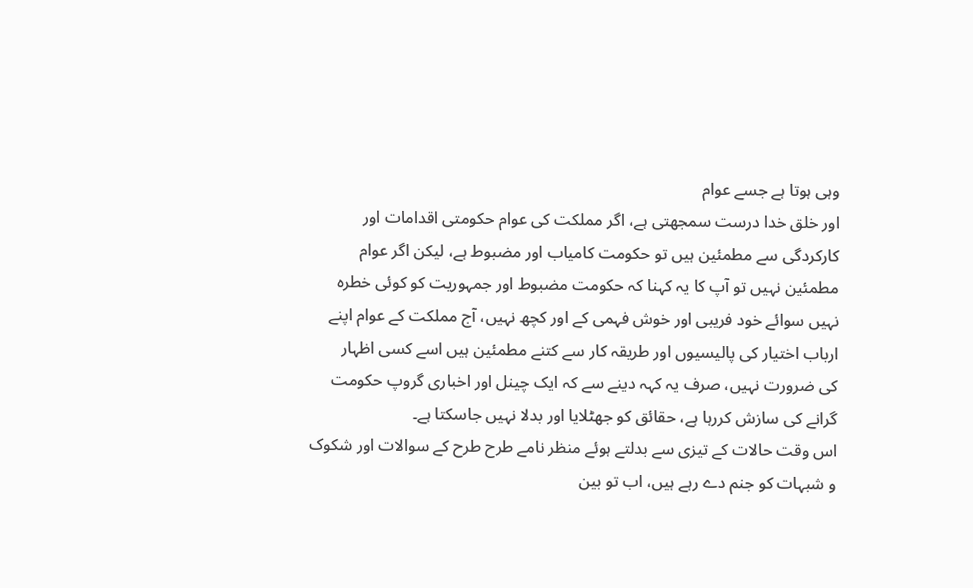وہی ہوتا ہے جسے عوام
اور خلق خدا درست سمجھتی ہے، اگر مملکت کی عوام حکومتی اقدامات اور
کارکردگی سے مطمئین ہیں تو حکومت کامیاب اور مضبوط ہے، لیکن اگر عوام
مطمئین نہیں تو آپ کا یہ کہنا کہ حکومت مضبوط اور جمہوریت کو کوئی خطرہ
نہیں سوائے خود فریبی اور خوش فہمی کے اور کچھ نہیں، آج مملکت کے عوام اپنے
ارباب اختیار کی پالیسیوں اور طریقہ کار سے کتنے مطمئین ہیں اسے کسی اظہار
کی ضرورت نہیں، صرف یہ کہہ دینے سے کہ ایک چینل اور اخباری گروپ حکومت
گرانے کی سازش کررہا ہے، حقائق کو جھٹلایا اور بدلا نہیں جاسکتا ہے۔
اس وقت حالات کے تیزی سے بدلتے ہوئے منظر نامے طرح طرح کے سوالات اور شکوک
و شبہات کو جنم دے رہے ہیں، اب تو بین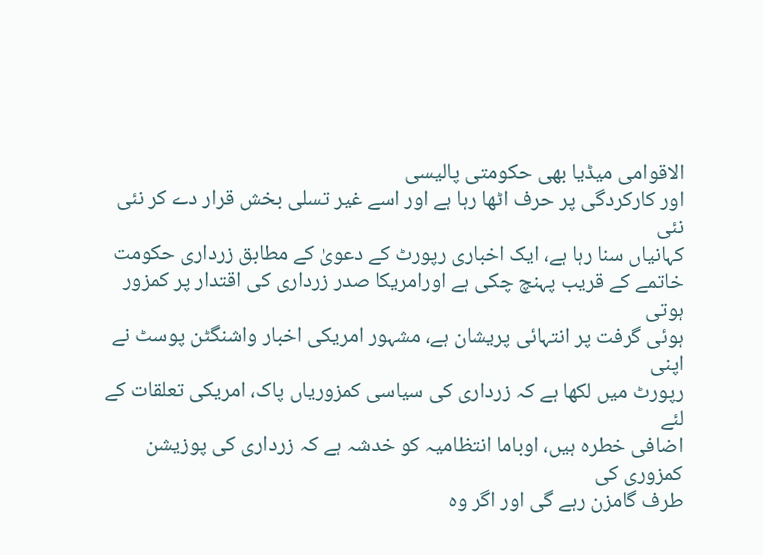الاقوامی میڈیا بھی حکومتی پالیسی
اور کارکردگی پر حرف اٹھا رہا ہے اور اسے غیر تسلی بخش قرار دے کر نئی نئی
کہانیاں سنا رہا ہے، ایک اخباری رپورٹ کے دعویٰ کے مطابق زرداری حکومت
خاتمے کے قریب پہنچ چکی ہے اورامریکا صدر زرداری کی اقتدار پر کمزور ہوتی
ہوئی گرفت پر انتہائی پریشان ہے، مشہور امریکی اخبار واشنگٹن پوسٹ نے اپنی
رپورٹ میں لکھا ہے کہ زرداری کی سیاسی کمزوریاں پاک، امریکی تعلقات کے لئے
اضافی خطرہ ہیں، اوباما انتظامیہ کو خدشہ ہے کہ زرداری کی پوزیشن کمزوری کی
طرف گامزن رہے گی اور اگر وہ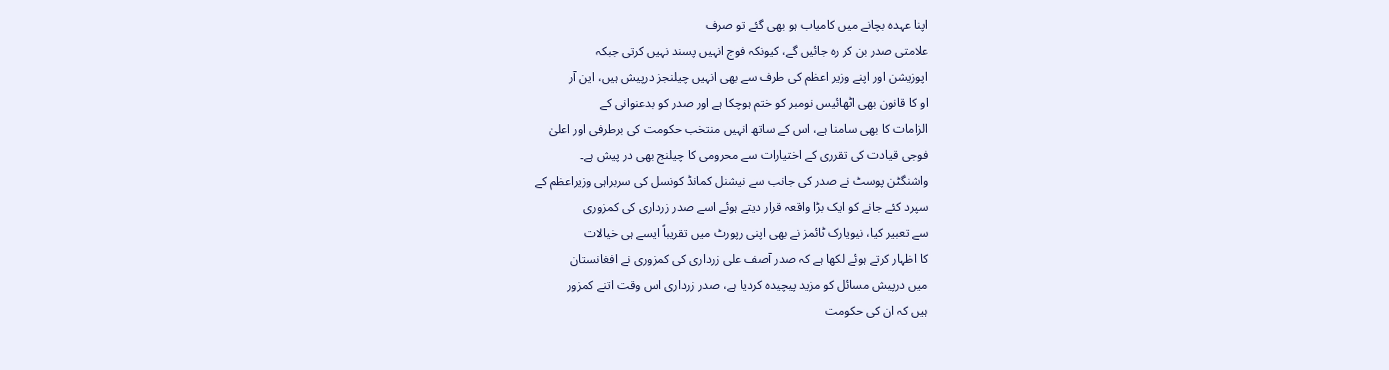اپنا عہدہ بچانے میں کامیاب ہو بھی گئے تو صرف
علامتی صدر بن کر رہ جائیں گے، کیونکہ فوج انہیں پسند نہیں کرتی جبکہ
اپوزیشن اور اپنے وزیر اعظم کی طرف سے بھی انہیں چیلنجز درپیش ہیں، این آر
او کا قانون بھی اٹھائیس نومبر کو ختم ہوچکا ہے اور صدر کو بدعنوانی کے
الزامات کا بھی سامنا ہے، اس کے ساتھ انہیں منتخب حکومت کی برطرفی اور اعلیٰ
فوجی قیادت کی تقرری کے اختیارات سے محرومی کا چیلنج بھی در پیش ہے۔
واشنگٹن پوسٹ نے صدر کی جانب سے نیشنل کمانڈ کونسل کی سربراہی وزیراعظم کے
سپرد کئے جانے کو ایک بڑا واقعہ قرار دیتے ہوئے اسے صدر زرداری کی کمزوری
سے تعبیر کیا، نیویارک ٹائمز نے بھی اپنی رپورٹ میں تقریباً ایسے ہی خیالات
کا اظہار کرتے ہوئے لکھا ہے کہ صدر آصف علی زرداری کی کمزوری نے افغانستان
میں درپیش مسائل کو مزید پیچیدہ کردیا ہے، صدر زرداری اس وقت اتنے کمزور
ہیں کہ ان کی حکومت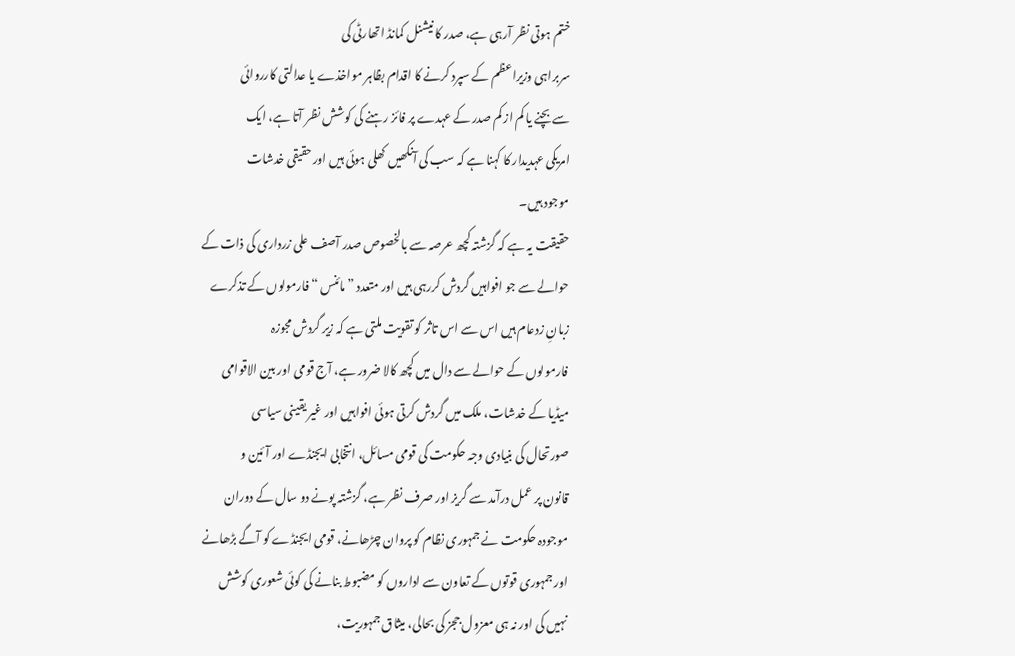ختم ہوتی نظر آرہی ہے، صدر کا نیشنل کمانڈ اتھارٹی کی
سربراہی وزیراعظم کے سپرد کرنے کا اقدام بظاہر مواخذے یا عدالتی کارروائی
سے بچنے یا کم از کم صدر کے عہدے پر فائز رہنے کی کوشش نظر آتا ہے، ایک
امریکی عہدیدار کا کہنا ہے کہ سب کی آنکھیں کھلی ہوئی ہیں اور حقیقی خدشات
موجود ہیں۔
حقیقت یہ ہے کہ گزشتہ کچھ عرصہ سے بالخصوص صدر آصف علی زرداری کی ذات کے
حوالے سے جو افواہیں گردش کررہی ہیں اور متعدد ”مائنس “ فارمولوں کے تذکرے
زبانِ زدعام ہیں اس سے اس تاثر کو تقویت ملتی ہے کہ زیر گردش مجوزہ
فارمولوں کے حوالے سے دال میں کچھ کالا ضرور ہے، آج قومی اور بین الاقوامی
میڈیا کے خدشات، ملک میں گردش کرتی ہوئی افواہیں اور غیر یقینی سیاسی
صورتحال کی بنیادی وجہ حکومت کی قومی مسائل، انتخابی ایجنڈے اور آئین و
قانون پر عمل درآمد سے گریز اور صرف نظر ہے، گزشتہ پونے دو سال کے دوران
موجودہ حکومت نے جمہوری نظام کو پروان چڑھانے، قومی ایجنڈے کو آگے بڑھانے
اور جمہوری قوتوں کے تعاون سے اداروں کو مضبوط بنانے کی کوئی شعوری کوشش
نہیں کی اور نہ ہی معزول ججز کی بحالی، میثاق جمہوریت،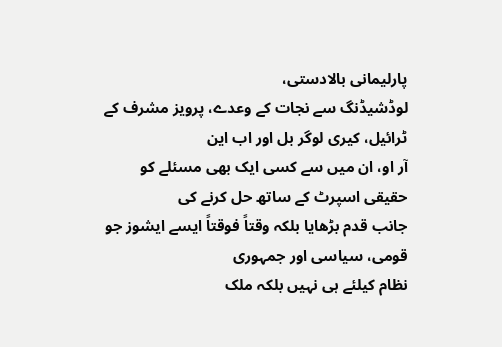پارلیمانی بالادستی،
لوڈشیڈنگ سے نجات کے وعدے، پرویز مشرف کے ٹرائیل، کیری لوگر بل اور اب این
آر او، ان میں سے کسی ایک بھی مسئلے کو حقیقی اسپرٹ کے ساتھ حل کرنے کی
جانب قدم بڑھایا بلکہ وقتاً فوقتاً ایسے ایشوز جو قومی، سیاسی اور جمہوری
نظام کیلئے ہی نہیں بلکہ ملک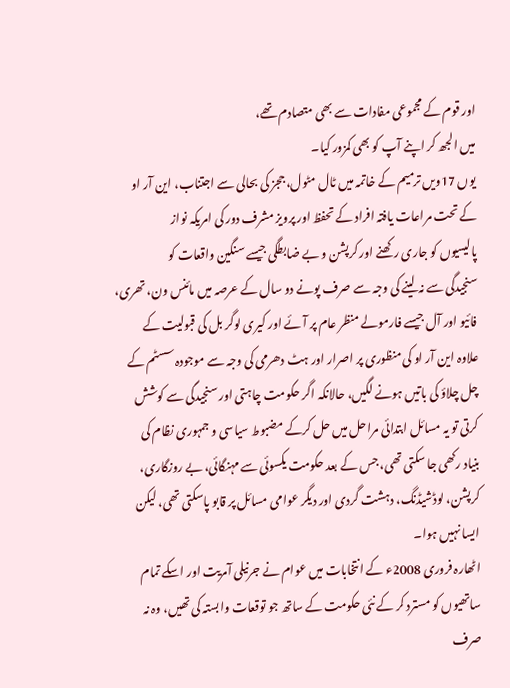اور قوم کے مجموعی مفادات سے بھی متصادم تھے،
میں الجھ کر اپنے آپ کو بھی کمزور کیا۔
یوں 17ویں ترمیم کے خاتمہ میں ٹال مٹول، ججز کی بحالی سے اجتناب، این آر او
کے تحت مراعات یافتہ افراد کے تحفظ اور پرویز مشرف دور کی امریکہ نواز
پالیسیوں کو جاری رکھنے اور کرپشن و بے ضابطگی جیسے سنگین واقعات کو
سنجیدگی سے نہ لینے کی وجہ سے صرف پونے دو سال کے عرصہ میں مائنس ون، تھری،
فائیو اور آل جیسے فارمولے منظر عام پر آئے اور کیری لوگر بل کی قبولیت کے
علاوہ این آر او کی منظوری پر اصرار اور ہٹ دھرمی کی وجہ سے موجودہ سسٹم کے
چل چلاؤ کی باتیں ہونے لگیں، حالانکہ اگر حکومت چاہتی اور سنجیدگی سے کوشش
کرتی تو یہ مسائل ابتدائی مراحل میں حل کرکے مضبوط سیاسی و جمہوری نظام کی
بنیاد رکھی جا سکتی تھی، جس کے بعد حکومت یکسوئی سے مہنگائی، بے روزگاری،
کرپشن، لوڈشیڈنگ، دہشت گردی اور دیگر عوامی مسائل پر قابو پاسکتی تھی، لیکن
ایسا نہیں ہوا۔
اٹھارہ فروری 2008ء کے انتخابات میں عوام نے جرنیلی آمریت اور اسکے تمام
ساتھیوں کو مسترد کر کے نئی حکومت کے ساتھ جو توقعات وابستہ کی تھیں، وہ نہ
صرف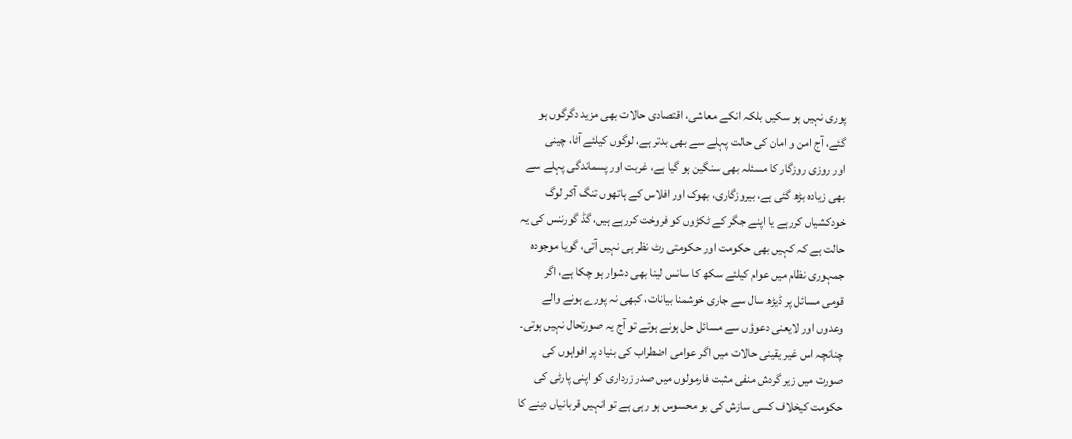پوری نہیں ہو سکیں بلکہ انکے معاشی، اقتصادی حالات بھی مزید دگرگوں ہو
گئے، آج امن و امان کی حالت پہلے سے بھی بدتر ہے، لوگوں کیلئے آٹا، چینی
اور روزی روزگار کا مسئلہ بھی سنگین ہو گیا ہے، غربت اور پسماندگی پہلے سے
بھی زیادہ بڑھ گئی ہے، بیروزگاری، بھوک اور افلاس کے ہاتھوں تنگ آکر لوگ
خودکشیاں کررہے یا اپنے جگر کے ٹکڑوں کو فروخت کررہے ہیں، گڈ گورننس کی یہ
حالت ہے کہ کہیں بھی حکومت اور حکومتی رٹ نظر ہی نہیں آتی، گویا موجودہ
جمہوری نظام میں عوام کیلئے سکھ کا سانس لینا بھی دشوار ہو چکا ہے، اگر
قومی مسائل پر ڈیڑھ سال سے جاری خوشمنا بیانات، کبھی نہ پورے ہونے والے
وعدوں اور لایعنی دعوؤں سے مسائل حل ہونے ہوتے تو آج یہ صورتحال نہیں ہوتی۔
چنانچہ اس غیر یقینی حالات میں اگر عوامی اضطراب کی بنیاد پر افواہوں کی
صورت میں زیر گردش منفی مثبت فارمولوں میں صدر زرداری کو اپنی پارٹی کی
حکومت کیخلاف کسی سازش کی بو محسوس ہو رہی ہے تو انہیں قربانیاں دینے کا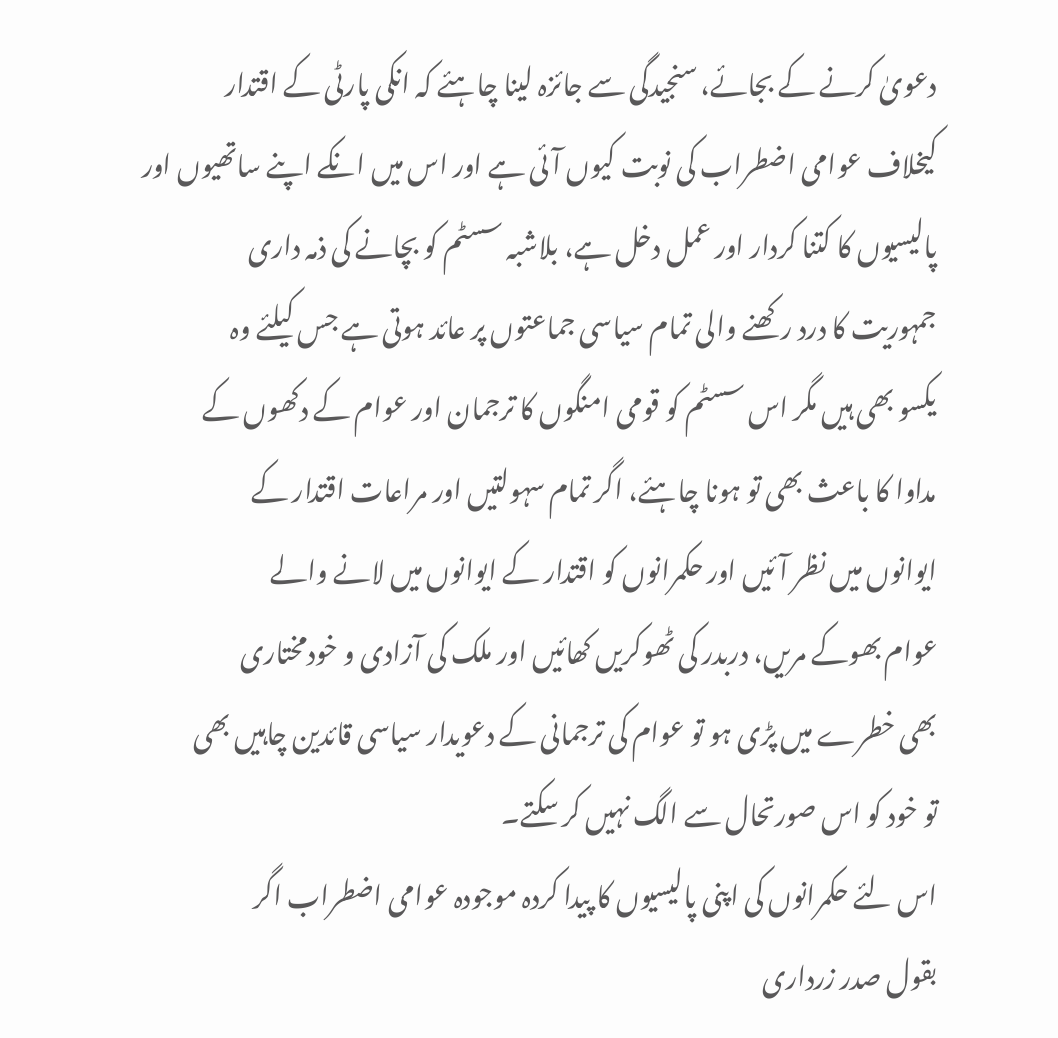دعویٰ کرنے کے بجائے، سنجیدگی سے جائزہ لینا چاہئے کہ انکی پارٹی کے اقتدار
کیخلاف عوامی اضطراب کی نوبت کیوں آئی ہے اور اس میں انکے اپنے ساتھیوں اور
پالیسیوں کا کتنا کردار اور عمل دخل ہے، بلاشبہ سسٹم کو بچانے کی ذمہ داری
جمہوریت کا درد رکھنے والی تمام سیاسی جماعتوں پر عائد ہوتی ہے جس کیلئے وہ
یکسو بھی ہیں مگر اس سسٹم کو قومی امنگوں کا ترجمان اور عوام کے دکھوں کے
مداوا کا باعث بھی تو ہونا چاہئے، اگر تمام سہولتیں اور مراعات اقتدار کے
ایوانوں میں نظر آئیں اور حکمرانوں کو اقتدار کے ایوانوں میں لانے والے
عوام بھوکے مریں، دربدر کی ٹھوکریں کھائیں اور ملک کی آزادی و خودمختاری
بھی خطرے میں پڑی ہو تو عوام کی ترجمانی کے دعویدار سیاسی قائدین چاہیں بھی
تو خود کو اس صورتحال سے الگ نہیں کر سکتے۔
اس لئے حکمرانوں کی اپنی پالیسیوں کا پیدا کردہ موجودہ عوامی اضطراب اگر
بقول صدر زرداری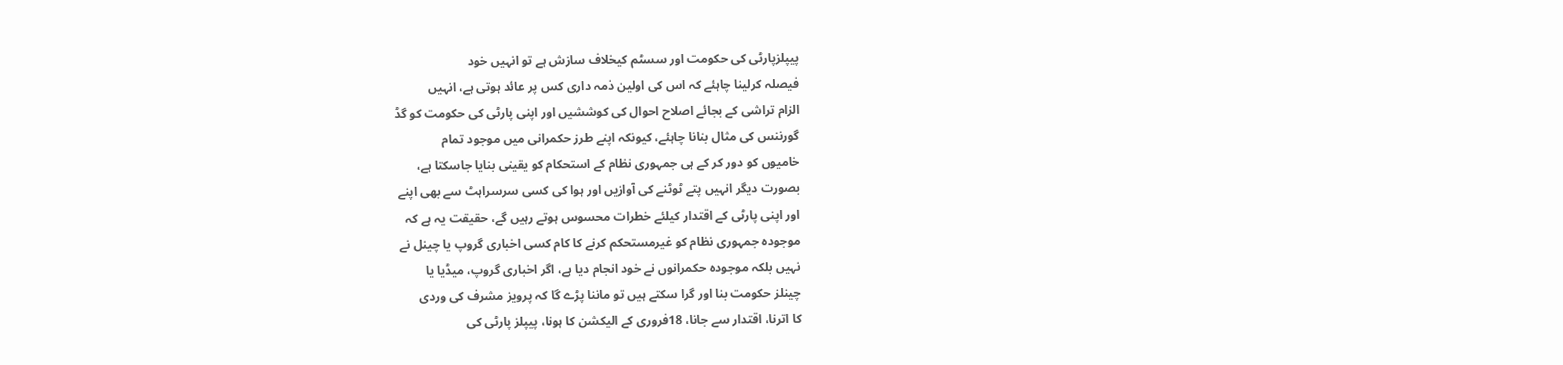پیپلزپارٹی کی حکومت اور سسٹم کیخلاف سازش ہے تو انہیں خود
فیصلہ کرلینا چاہئے کہ اس کی اولین ذمہ داری کس پر عائد ہوتی ہے، انہیں
الزام تراشی کے بجائے اصلاح احوال کی کوششیں اور اپنی پارٹی کی حکومت کو گڈ
گورننس کی مثال بنانا چاہئے، کیونکہ اپنے طرز حکمرانی میں موجود تمام
خامیوں کو دور کر کے ہی جمہوری نظام کے استحکام کو یقینی بنایا جاسکتا ہے،
بصورت دیگر انہیں پتے ٹوٹنے کی آوازیں اور ہوا کی کسی سرسراہٹ سے بھی اپنے
اور اپنی پارٹی کے اقتدار کیلئے خطرات محسوس ہوتے رہیں گے، حقیقت یہ ہے کہ
موجودہ جمہوری نظام کو غیرمستحکم کرنے کا کام کسی اخباری گروپ یا چینل نے
نہیں بلکہ موجودہ حکمرانوں نے خود انجام دیا ہے، اگر اخباری گروپ، میڈیا یا
چینلز حکومت بنا اور گرا سکتے ہیں تو ماننا پڑے گا کہ پرویز مشرف کی وردی
کا اترنا، اقتدار سے جانا، 18فروری کے الیکشن کا ہونا، پیپلز پارٹی کی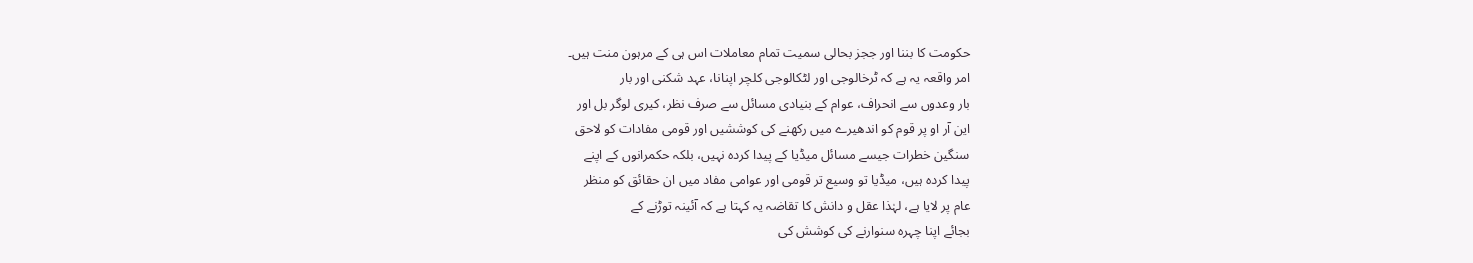حکومت کا بننا اور ججز بحالی سمیت تمام معاملات اس ہی کے مرہون منت ہیں۔
امر واقعہ یہ ہے کہ ٹرخالوجی اور لٹکالوجی کلچر اپنانا، عہد شکنی اور بار
بار وعدوں سے انحراف، عوام کے بنیادی مسائل سے صرف نظر، کیری لوگر بل اور
این آر او پر قوم کو اندھیرے میں رکھنے کی کوششیں اور قومی مفادات کو لاحق
سنگین خطرات جیسے مسائل میڈیا کے پیدا کردہ نہیں، بلکہ حکمرانوں کے اپنے
پیدا کردہ ہیں، میڈیا تو وسیع تر قومی اور عوامی مفاد میں ان حقائق کو منظر
عام پر لایا ہے، لہٰذا عقل و دانش کا تقاضہ یہ کہتا ہے کہ آئینہ توڑنے کے
بجائے اپنا چہرہ سنوارنے کی کوشش کی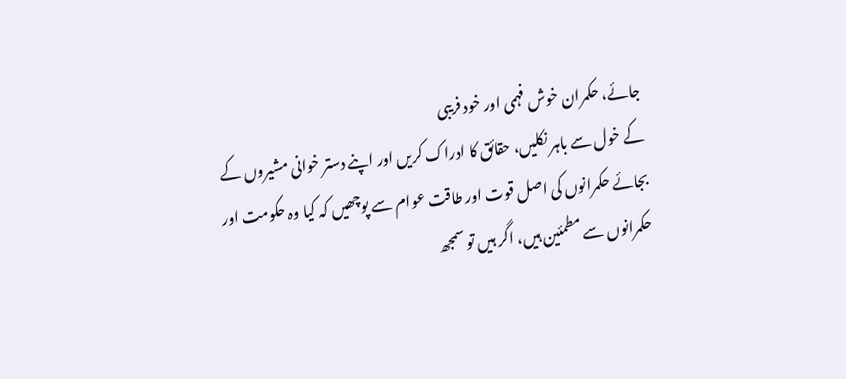جائے، حکمران خوش فہمی اور خود فریبی
کے خول سے باہر نکلیں، حقائق کا ادراک کریں اور اپنے دستر خوانی مشیروں کے
بجائے حکمرانوں کی اصل قوت اور طاقت عوام سے پوچھیں کہ کیا وہ حکومت اور
حکمرانوں سے مطمئین ہیں، اگر ہیں تو سمجھ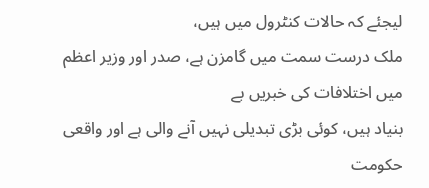لیجئے کہ حالات کنٹرول میں ہیں،
ملک درست سمت میں گامزن ہے، صدر اور وزیر اعظم میں اختلافات کی خبریں بے
بنیاد ہیں، کوئی بڑی تبدیلی نہیں آنے والی ہے اور واقعی حکومت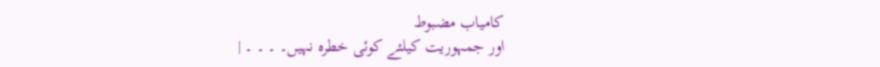کامیاب مضبوط
اور جمہوریت کیلئے کوئی خطرہ نہیں۔ ۔ ۔ ۔ |